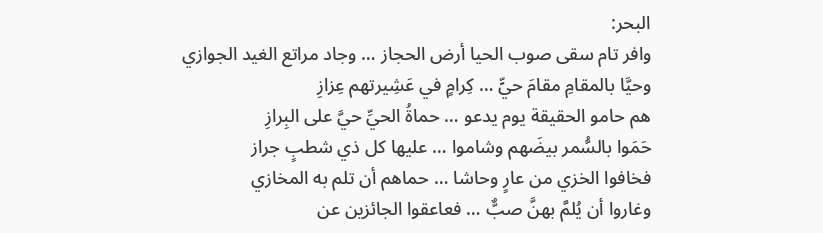البحر:
وافر تام سقى صوب الحيا أرض الحجاز … وجاد مراتع الغيد الجوازي
وحيَّا بالمقامِ مقامَ حيٍّ … كِرامٍ في عَشِيرتهم عِزازِ
هم حامو الحقيقة يوم يدعو … حماةُ الحيِّ حيَّ على البِرازِ
حَمَوا بالسُّمر بيضَهم وشاموا … عليها كل ذي شطبٍ جراز
فخافوا الخزي من عارٍ وحاشا … حماهم أن تلم به المخازي
وغاروا أن يُلمَّ بهنَّ صبٌّ … فعاعقوا الجائزين عن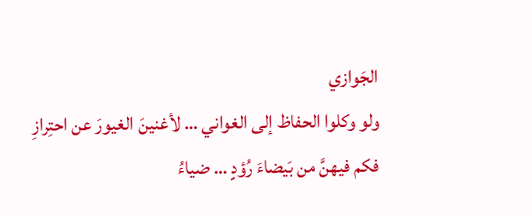الجَوازي
ولو وكلوا الحفاظ إلى الغواني … لأغنينَ الغيورَ عن احتِرازِ
فكم فيهنَّ من بَيضاءَ رُؤدٍ … ضياءُ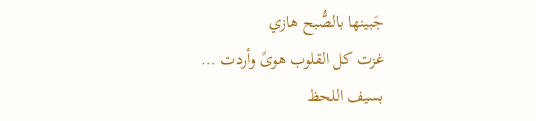جَبينها بالصُّبح هازي
غزت كل القلوب هوىً وأردت … بسيف اللحظ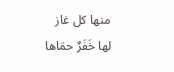منها كل غاز
لها خَفَرٌ حمَاها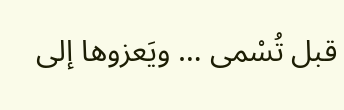قبل تُسْمى … ويَعزوها إلى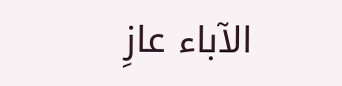الآباء عازِ